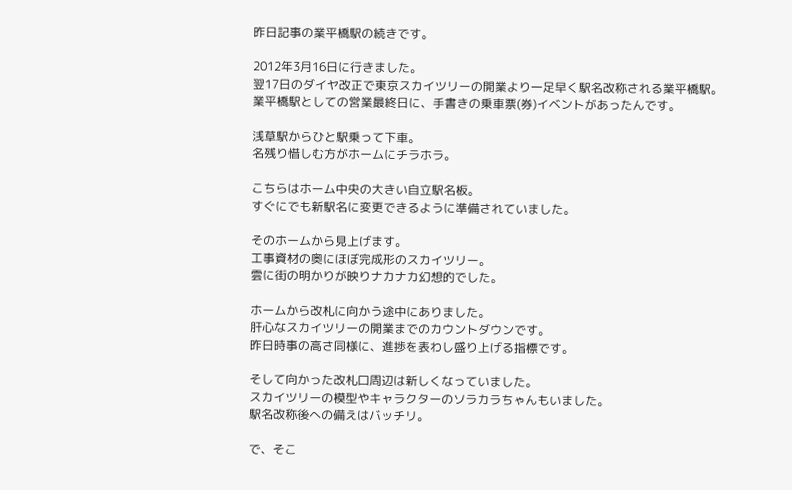昨日記事の業平橋駅の続きです。

2012年3月16日に行きました。
翌17日のダイヤ改正で東京スカイツリーの開業より一足早く駅名改称される業平橋駅。
業平橋駅としての営業最終日に、手書きの乗車票(券)イベントがあったんです。

浅草駅からひと駅乗って下車。
名残り惜しむ方がホームにチラホラ。

こちらはホーム中央の大きい自立駅名板。
すぐにでも新駅名に変更できるように準備されていました。

そのホームから見上げます。
工事資材の奥にほぼ完成形のスカイツリー。
雲に街の明かりが映りナカナカ幻想的でした。

ホームから改札に向かう途中にありました。
肝心なスカイツリーの開業までのカウントダウンです。
昨日時事の高さ同様に、進捗を表わし盛り上げる指標です。

そして向かった改札口周辺は新しくなっていました。
スカイツリーの模型やキャラクターのソラカラちゃんもいました。
駅名改称後への備えはバッチリ。

で、そこ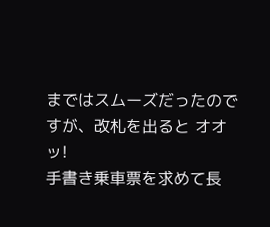まではスムーズだったのですが、改札を出ると オオッ!
手書き乗車票を求めて長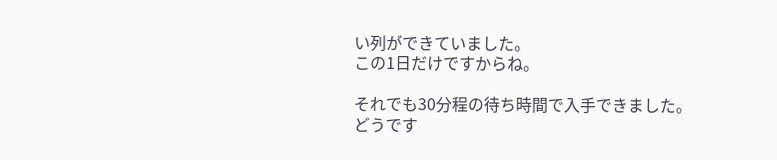い列ができていました。
この1日だけですからね。

それでも30分程の待ち時間で入手できました。
どうです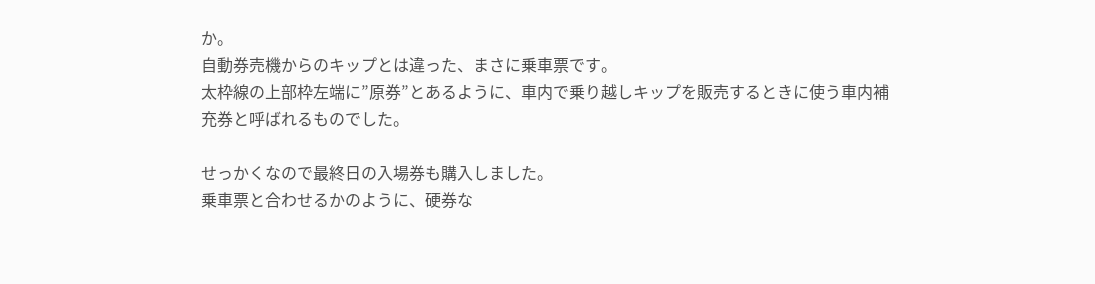か。
自動券売機からのキップとは違った、まさに乗車票です。
太枠線の上部枠左端に”原券”とあるように、車内で乗り越しキップを販売するときに使う車内補充券と呼ばれるものでした。

せっかくなので最終日の入場券も購入しました。
乗車票と合わせるかのように、硬券な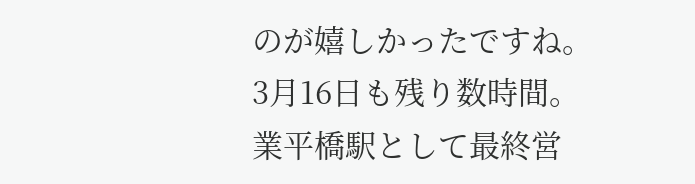のが嬉しかったですね。
3月16日も残り数時間。
業平橋駅として最終営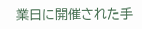業日に開催された手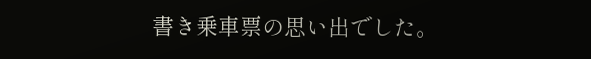書き乗車票の思い出でした。